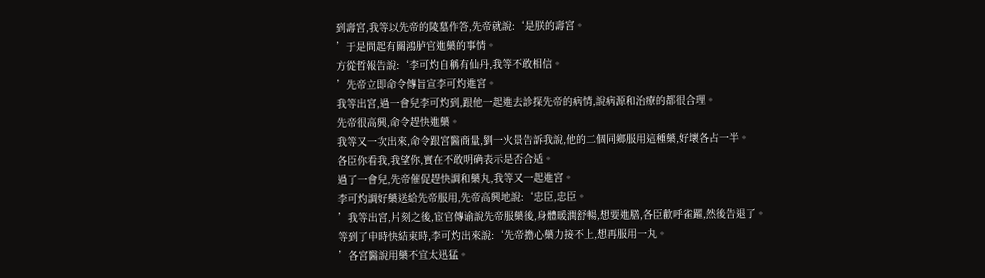到壽宮,我等以先帝的陵墓作答,先帝就說:‘是朕的壽宮。
’于是問起有關鴻胪官進藥的事情。
方從哲報告說:‘李可灼自稱有仙丹,我等不敢相信。
’先帝立即命令傳旨宣李可灼進宮。
我等出宮,過一會兒李可灼到,跟他一起進去診探先帝的病情,說病源和治療的都很合理。
先帝很高興,命令趕快進藥。
我等又一次出來,命令跟宮醫商量,劉一火景告訴我說,他的二個同鄉服用這種藥,好壞各占一半。
各臣你看我,我望你,實在不敢明确表示是否合适。
過了一會兒,先帝催促趕快調和藥丸,我等又一起進宮。
李可灼調好藥送給先帝服用,先帝高興地說:‘忠臣,忠臣。
’我等出宮,片刻之後,宦官傳谕說先帝服藥後,身體暖潤舒暢,想要進膳,各臣歡呼雀躍,然後告退了。
等到了申時快結束時,李可灼出來說:‘先帝擔心藥力接不上,想再服用一丸。
’各宮醫說用藥不宜太迅猛。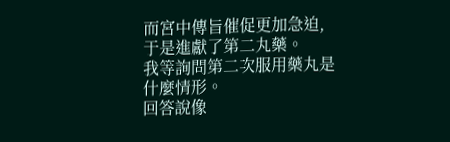而宮中傳旨催促更加急迫,于是進獻了第二丸藥。
我等詢問第二次服用藥丸是什麼情形。
回答說像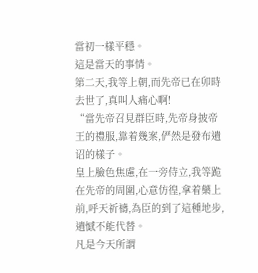當初一樣平穩。
這是當天的事情。
第二天,我等上朝,而先帝已在卯時去世了,真叫人痛心啊!
“當先帝召見群臣時,先帝身披帝王的禮服,靠着幾案,俨然是發布遺诏的樣子。
皇上臉色焦慮,在一旁侍立,我等跪在先帝的周圍,心意仿徨,拿着藥上前,呼天祈禱,為臣的到了這種地步,遺憾不能代替。
凡是今天所謂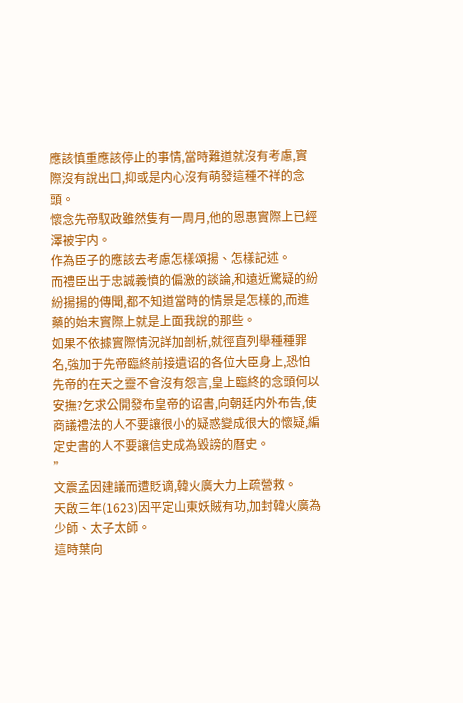應該慎重應該停止的事情,當時難道就沒有考慮,實際沒有說出口,抑或是内心沒有萌發這種不祥的念頭。
懷念先帝馭政雖然隻有一周月,他的恩惠實際上已經澤被宇内。
作為臣子的應該去考慮怎樣頌揚、怎樣記述。
而禮臣出于忠誠義憤的偏激的談論,和遠近驚疑的紛紛揚揚的傳聞,都不知道當時的情景是怎樣的,而進藥的始末實際上就是上面我說的那些。
如果不依據實際情況詳加剖析,就徑直列舉種種罪名,強加于先帝臨終前接遺诏的各位大臣身上,恐怕先帝的在天之靈不會沒有怨言,皇上臨終的念頭何以安撫?乞求公開發布皇帝的诏書,向朝廷内外布告,使商議禮法的人不要讓很小的疑惑變成很大的懷疑,編定史書的人不要讓信史成為毀謗的曆史。
”
文震孟因建議而遭貶谪,韓火廣大力上疏營救。
天啟三年(1623)因平定山東妖賊有功,加封韓火廣為少師、太子太師。
這時葉向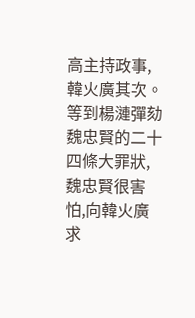高主持政事,韓火廣其次。
等到楊漣彈劾魏忠賢的二十四條大罪狀,魏忠賢很害怕,向韓火廣求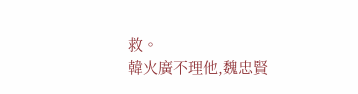救。
韓火廣不理他,魏忠賢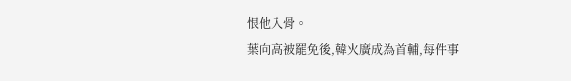恨他入骨。
葉向高被罷免後,韓火廣成為首輔,每件事